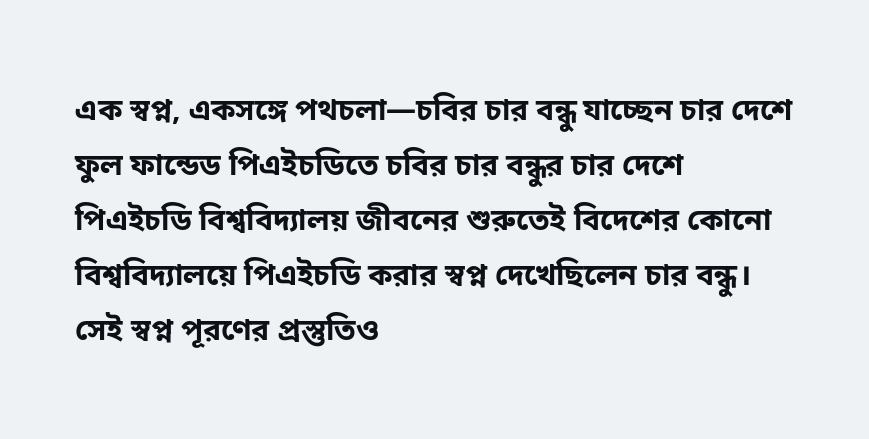এক স্বপ্ন, একসঙ্গে পথচলা—চবির চার বন্ধু যাচ্ছেন চার দেশে ফুল ফান্ডেড পিএইচডিতে চবির চার বন্ধুর চার দেশে পিএইচডি বিশ্ববিদ্যালয় জীবনের শুরুতেই বিদেশের কোনো বিশ্ববিদ্যালয়ে পিএইচডি করার স্বপ্ন দেখেছিলেন চার বন্ধু। সেই স্বপ্ন পূরণের প্রস্তুতিও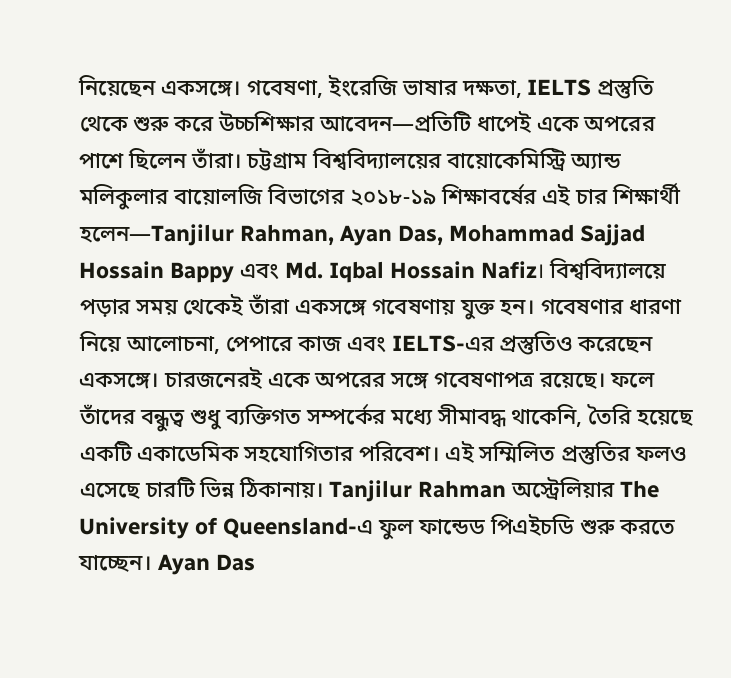নিয়েছেন একসঙ্গে। গবেষণা, ইংরেজি ভাষার দক্ষতা, IELTS প্রস্তুতি থেকে শুরু করে উচ্চশিক্ষার আবেদন—প্রতিটি ধাপেই একে অপরের পাশে ছিলেন তাঁরা। চট্টগ্রাম বিশ্ববিদ্যালয়ের বায়োকেমিস্ট্রি অ্যান্ড মলিকুলার বায়োলজি বিভাগের ২০১৮-১৯ শিক্ষাবর্ষের এই চার শিক্ষার্থী হলেন—Tanjilur Rahman, Ayan Das, Mohammad Sajjad Hossain Bappy এবং Md. Iqbal Hossain Nafiz। বিশ্ববিদ্যালয়ে পড়ার সময় থেকেই তাঁরা একসঙ্গে গবেষণায় যুক্ত হন। গবেষণার ধারণা নিয়ে আলোচনা, পেপারে কাজ এবং IELTS-এর প্রস্তুতিও করেছেন একসঙ্গে। চারজনেরই একে অপরের সঙ্গে গবেষণাপত্র রয়েছে। ফলে তাঁদের বন্ধুত্ব শুধু ব্যক্তিগত সম্পর্কের মধ্যে সীমাবদ্ধ থাকেনি, তৈরি হয়েছে একটি একাডেমিক সহযোগিতার পরিবেশ। এই সম্মিলিত প্রস্তুতির ফলও এসেছে চারটি ভিন্ন ঠিকানায়। Tanjilur Rahman অস্ট্রেলিয়ার The University of Queensland-এ ফুল ফান্ডেড পিএইচডি শুরু করতে যাচ্ছেন। Ayan Das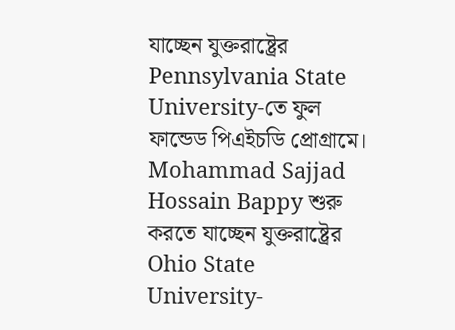যাচ্ছেন যুক্তরাষ্ট্রের Pennsylvania State University-তে ফুল ফান্ডেড পিএইচডি প্রোগ্রামে। Mohammad Sajjad Hossain Bappy শুরু করতে যাচ্ছেন যুক্তরাষ্ট্রের Ohio State University-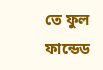তে ফুল ফান্ডেড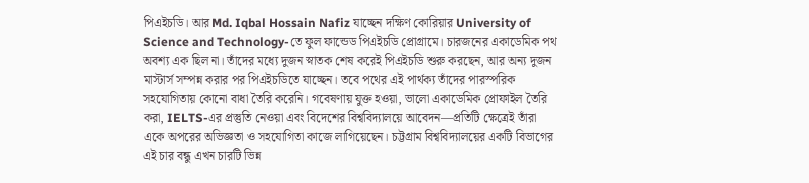পিএইচডি। আর Md. Iqbal Hossain Nafiz যাচ্ছেন দক্ষিণ কোরিয়ার University of Science and Technology-তে ফুল ফান্ডেড পিএইচডি প্রোগ্রামে। চারজনের একাডেমিক পথ অবশ্য এক ছিল না। তাঁদের মধ্যে দুজন স্নাতক শেষ করেই পিএইচডি শুরু করছেন, আর অন্য দুজন মাস্টার্স সম্পন্ন করার পর পিএইচডিতে যাচ্ছেন। তবে পথের এই পার্থক্য তাঁদের পারস্পরিক সহযোগিতায় কোনো বাধা তৈরি করেনি। গবেষণায় যুক্ত হওয়া, ভালো একাডেমিক প্রোফাইল তৈরি করা, IELTS-এর প্রস্তুতি নেওয়া এবং বিদেশের বিশ্ববিদ্যালয়ে আবেদন—প্রতিটি ক্ষেত্রেই তাঁরা একে অপরের অভিজ্ঞতা ও সহযোগিতা কাজে লাগিয়েছেন। চট্টগ্রাম বিশ্ববিদ্যালয়ের একটি বিভাগের এই চার বন্ধু এখন চারটি ভিন্ন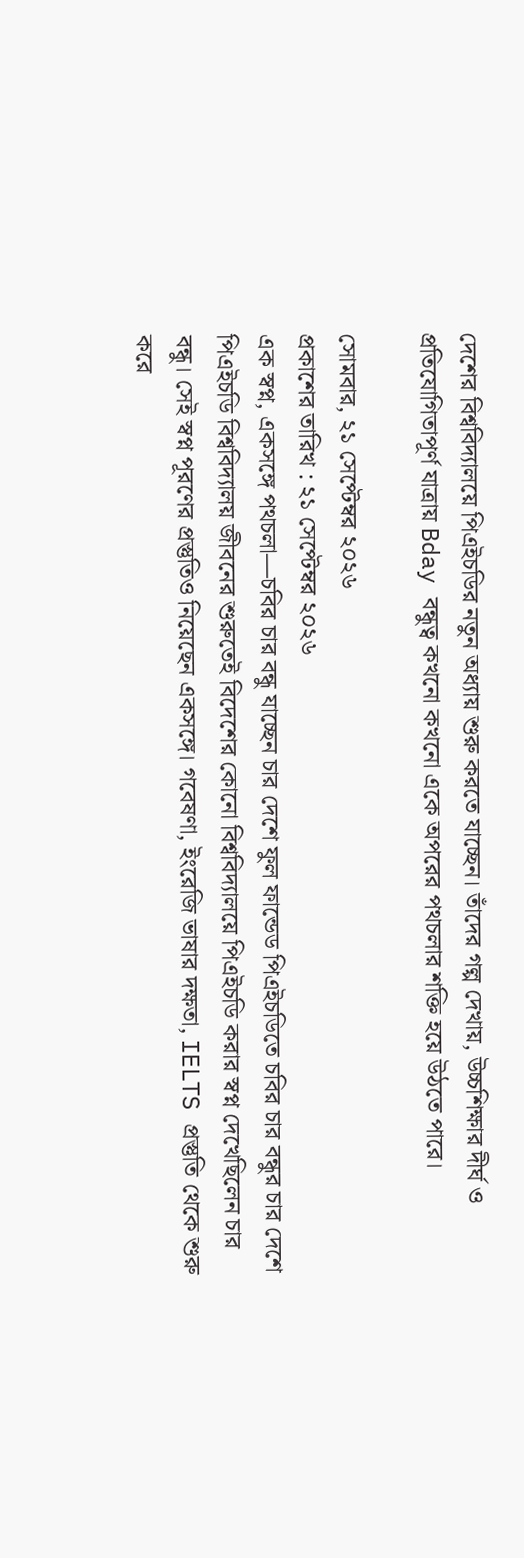দেশের বিশ্ববিদ্যালয়ে পিএইচডির নতুন অধ্যায় শুরু করতে যাচ্ছেন। তাঁদের গল্প দেখায়, উচ্চশিক্ষার দীর্ঘ ও প্রতিযোগিতাপূর্ণ যাত্রায় Bday বন্ধুত্ব কখনো কখনো একে অপরের পথচলার শক্তি হয়ে উঠতে পারে।

সোমবার, ২১ সেপ্টেম্বর ২০২৬
প্রকাশের তারিখ : ২১ সেপ্টেম্বর ২০২৬
এক স্বপ্ন, একসঙ্গে পথচলা—চবির চার বন্ধু যাচ্ছেন চার দেশে ফুল ফান্ডেড পিএইচডিতে চবির চার বন্ধুর চার দেশে পিএইচডি বিশ্ববিদ্যালয় জীবনের শুরুতেই বিদেশের কোনো বিশ্ববিদ্যালয়ে পিএইচডি করার স্বপ্ন দেখেছিলেন চার বন্ধু। সেই স্বপ্ন পূরণের প্রস্তুতিও নিয়েছেন একসঙ্গে। গবেষণা, ইংরেজি ভাষার দক্ষতা, IELTS প্রস্তুতি থেকে শুরু করে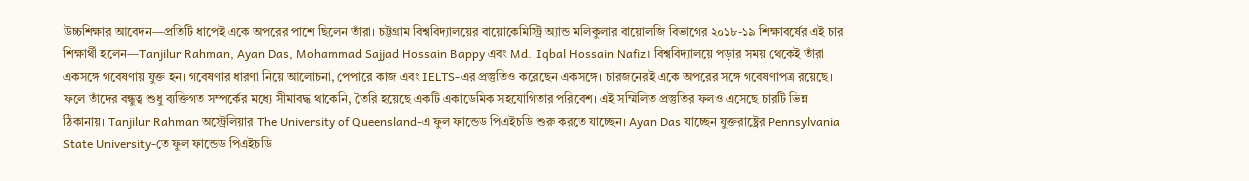উচ্চশিক্ষার আবেদন—প্রতিটি ধাপেই একে অপরের পাশে ছিলেন তাঁরা। চট্টগ্রাম বিশ্ববিদ্যালয়ের বায়োকেমিস্ট্রি অ্যান্ড মলিকুলার বায়োলজি বিভাগের ২০১৮-১৯ শিক্ষাবর্ষের এই চার শিক্ষার্থী হলেন—Tanjilur Rahman, Ayan Das, Mohammad Sajjad Hossain Bappy এবং Md. Iqbal Hossain Nafiz। বিশ্ববিদ্যালয়ে পড়ার সময় থেকেই তাঁরা একসঙ্গে গবেষণায় যুক্ত হন। গবেষণার ধারণা নিয়ে আলোচনা, পেপারে কাজ এবং IELTS-এর প্রস্তুতিও করেছেন একসঙ্গে। চারজনেরই একে অপরের সঙ্গে গবেষণাপত্র রয়েছে। ফলে তাঁদের বন্ধুত্ব শুধু ব্যক্তিগত সম্পর্কের মধ্যে সীমাবদ্ধ থাকেনি, তৈরি হয়েছে একটি একাডেমিক সহযোগিতার পরিবেশ। এই সম্মিলিত প্রস্তুতির ফলও এসেছে চারটি ভিন্ন ঠিকানায়। Tanjilur Rahman অস্ট্রেলিয়ার The University of Queensland-এ ফুল ফান্ডেড পিএইচডি শুরু করতে যাচ্ছেন। Ayan Das যাচ্ছেন যুক্তরাষ্ট্রের Pennsylvania State University-তে ফুল ফান্ডেড পিএইচডি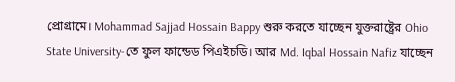প্রোগ্রামে। Mohammad Sajjad Hossain Bappy শুরু করতে যাচ্ছেন যুক্তরাষ্ট্রের Ohio State University-তে ফুল ফান্ডেড পিএইচডি। আর Md. Iqbal Hossain Nafiz যাচ্ছেন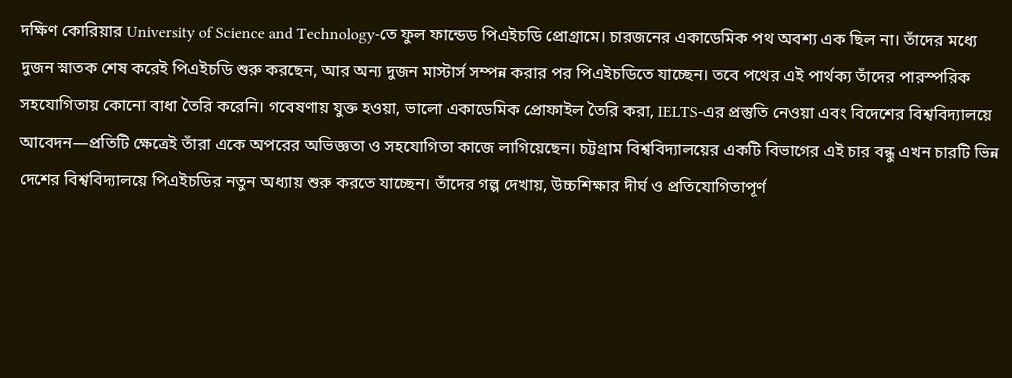দক্ষিণ কোরিয়ার University of Science and Technology-তে ফুল ফান্ডেড পিএইচডি প্রোগ্রামে। চারজনের একাডেমিক পথ অবশ্য এক ছিল না। তাঁদের মধ্যে দুজন স্নাতক শেষ করেই পিএইচডি শুরু করছেন, আর অন্য দুজন মাস্টার্স সম্পন্ন করার পর পিএইচডিতে যাচ্ছেন। তবে পথের এই পার্থক্য তাঁদের পারস্পরিক সহযোগিতায় কোনো বাধা তৈরি করেনি। গবেষণায় যুক্ত হওয়া, ভালো একাডেমিক প্রোফাইল তৈরি করা, IELTS-এর প্রস্তুতি নেওয়া এবং বিদেশের বিশ্ববিদ্যালয়ে আবেদন—প্রতিটি ক্ষেত্রেই তাঁরা একে অপরের অভিজ্ঞতা ও সহযোগিতা কাজে লাগিয়েছেন। চট্টগ্রাম বিশ্ববিদ্যালয়ের একটি বিভাগের এই চার বন্ধু এখন চারটি ভিন্ন দেশের বিশ্ববিদ্যালয়ে পিএইচডির নতুন অধ্যায় শুরু করতে যাচ্ছেন। তাঁদের গল্প দেখায়, উচ্চশিক্ষার দীর্ঘ ও প্রতিযোগিতাপূর্ণ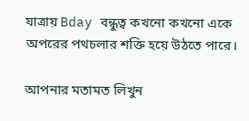যাত্রায় Bday বন্ধুত্ব কখনো কখনো একে অপরের পথচলার শক্তি হয়ে উঠতে পারে।

আপনার মতামত লিখুন